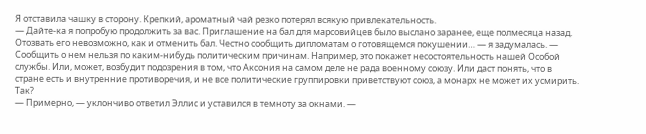Я отставила чашку в сторону. Крепкий, ароматный чай резко потерял всякую привлекательность.
— Дайте-ка я попробую продолжить за вас. Приглашение на бал для марсовийцев было выслано заранее, еще полмесяца назад. Отозвать его невозможно, как и отменить бал. Честно сообщить дипломатам о готовящемся покушении… — я задумалась. — Сообщить о нем нельзя по каким-нибудь политическим причинам. Например, это покажет несостоятельность нашей Особой службы. Или, может, возбудит подозрения в том, что Аксония на самом деле не рада военному союзу. Или даст понять, что в стране есть и внутренние противоречия, и не все политические группировки приветствуют союз, а монарх не может их усмирить. Так?
— Примерно, — уклончиво ответил Эллис и уставился в темноту за окнами. —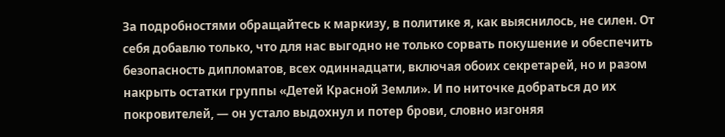За подробностями обращайтесь к маркизу, в политике я, как выяснилось, не силен. От себя добавлю только, что для нас выгодно не только сорвать покушение и обеспечить безопасность дипломатов, всех одиннадцати, включая обоих секретарей, но и разом накрыть остатки группы «Детей Красной Земли». И по ниточке добраться до их покровителей, — он устало выдохнул и потер брови, словно изгоняя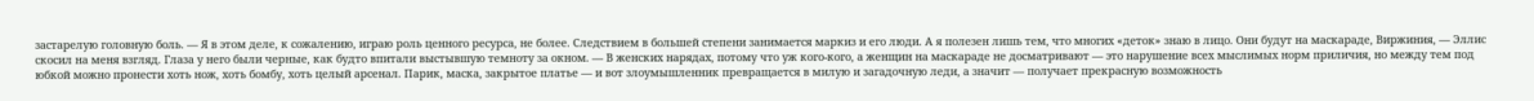застарелую головную боль. — Я в этом деле, к сожалению, играю роль ценного ресурса, не более. Следствием в большей степени занимается маркиз и его люди. А я полезен лишь тем, что многих «деток» знаю в лицо. Они будут на маскараде, Виржиния, — Эллис скосил на меня взгляд. Глаза у него были черные, как будто впитали выстывшую темноту за окном. — В женских нарядах, потому что уж кого-кого, а женщин на маскараде не досматривают — это нарушение всех мыслимых норм приличия, но между тем под юбкой можно пронести хоть нож, хоть бомбу, хоть целый арсенал. Парик, маска, закрытое платье — и вот злоумышленник превращается в милую и загадочную леди, а значит — получает прекрасную возможность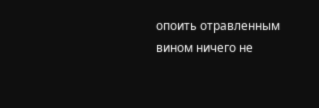опоить отравленным вином ничего не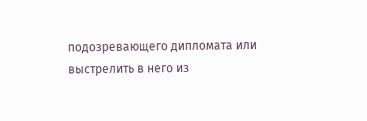подозревающего дипломата или выстрелить в него из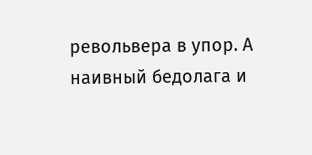револьвера в упор. А наивный бедолага и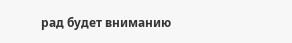рад будет вниманию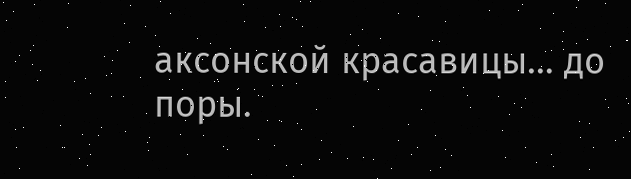аксонской красавицы… до поры.